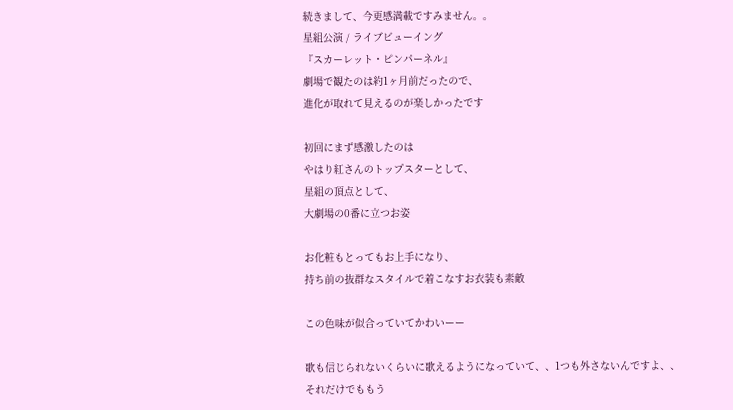続きまして、今更感満載ですみません。。
星組公演 / ライブビューイング
『スカーレット・ピンパーネル』
劇場で観たのは約1ヶ月前だったので、
進化が取れて見えるのが楽しかったです

初回にまず感激したのは
やはり紅さんのトップスターとして、
星組の頂点として、
大劇場の0番に立つお姿

お化粧もとってもお上手になり、
持ち前の抜群なスタイルで着こなすお衣装も素敵

この色味が似合っていてかわいーー

歌も信じられないくらいに歌えるようになっていて、、1つも外さないんですよ、、
それだけでももう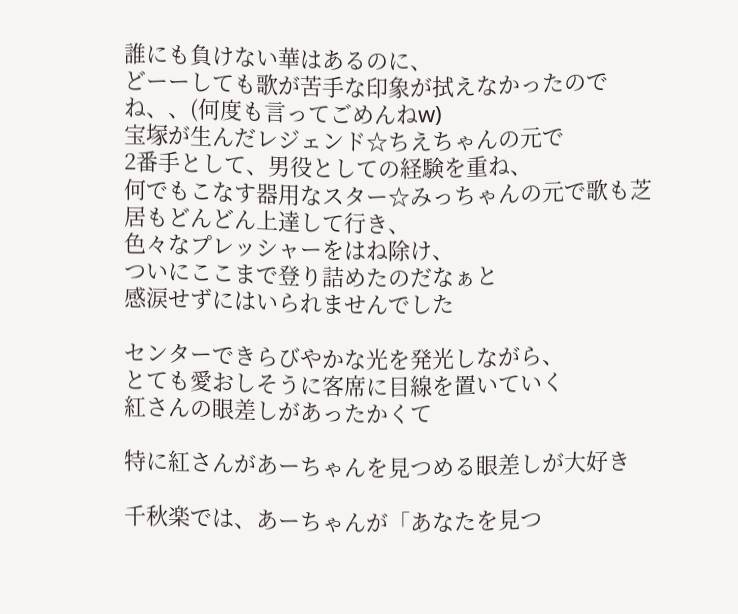誰にも負けない華はあるのに、
どーーしても歌が苦手な印象が拭えなかったのでね、、(何度も言ってごめんねw)
宝塚が生んだレジェンド☆ちえちゃんの元で
2番手として、男役としての経験を重ね、
何でもこなす器用なスター☆みっちゃんの元で歌も芝居もどんどん上達して行き、
色々なプレッシャーをはね除け、
ついにここまで登り詰めたのだなぁと
感涙せずにはいられませんでした

センターできらびやかな光を発光しながら、
とても愛おしそうに客席に目線を置いていく
紅さんの眼差しがあったかくて

特に紅さんがあーちゃんを見つめる眼差しが大好き

千秋楽では、あーちゃんが「あなたを見つ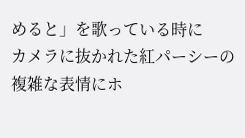めると」を歌っている時に
カメラに抜かれた紅パーシーの複雑な表情にホ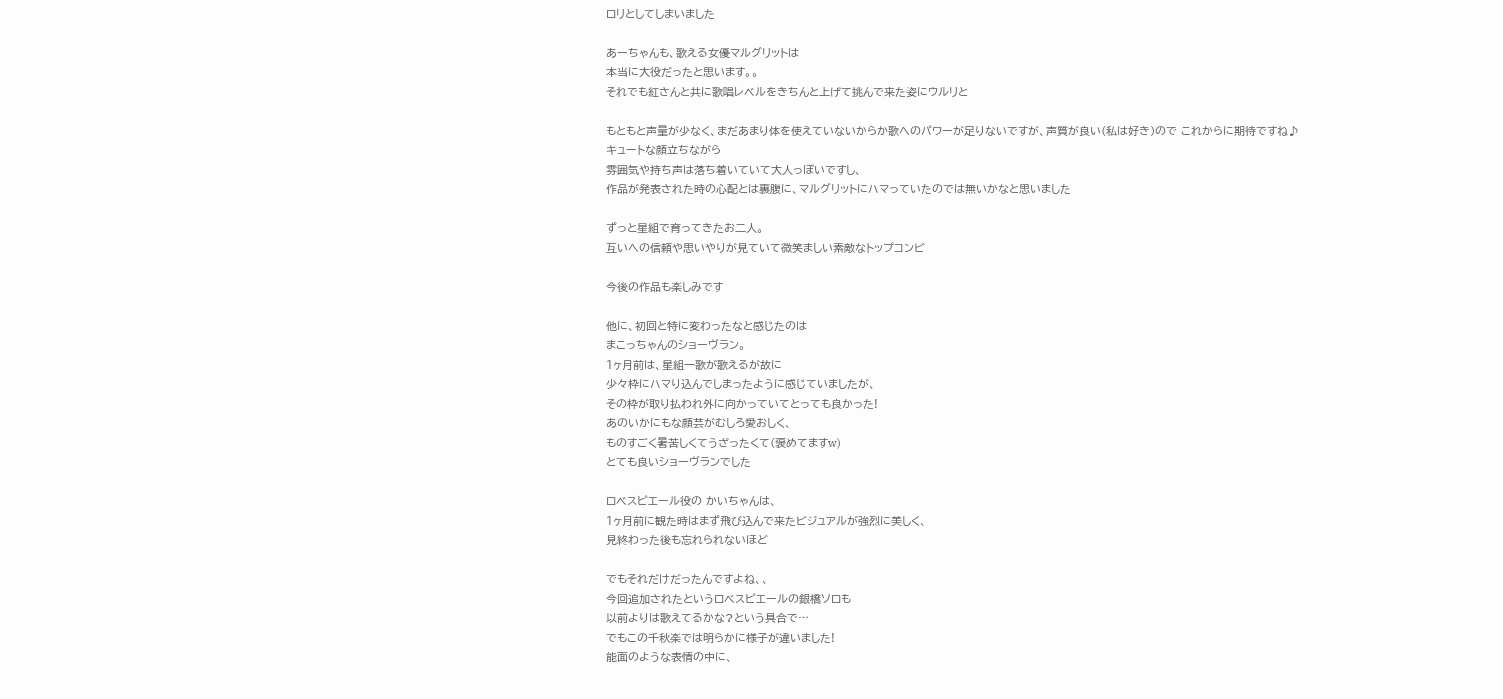ロリとしてしまいました

あーちゃんも、歌える女優マルグリットは
本当に大役だったと思います。。
それでも紅さんと共に歌唱レベルをきちんと上げて挑んで来た姿にウルリと

もともと声量が少なく、まだあまり体を使えていないからか歌へのパワーが足りないですが、声質が良い(私は好き)ので これからに期待ですね♪
キュートな顔立ちながら
雰囲気や持ち声は落ち着いていて大人っぽいですし、
作品が発表された時の心配とは裏腹に、マルグリットにハマっていたのでは無いかなと思いました

ずっと星組で育ってきたお二人。
互いへの信頼や思いやりが見ていて微笑ましい素敵なトップコンビ

今後の作品も楽しみです

他に、初回と特に変わったなと感じたのは
まこっちゃんのショーヴラン。
1ヶ月前は、星組一歌が歌えるが故に
少々枠にハマり込んでしまったように感じていましたが、
その枠が取り払われ外に向かっていてとっても良かった!
あのいかにもな顔芸がむしろ愛おしく、
ものすごく暑苦しくてうざったくて(褒めてますw)
とても良いショーヴランでした

ロベスピエール役の かいちゃんは、
1ヶ月前に観た時はまず飛び込んで来たビジュアルが強烈に美しく、
見終わった後も忘れられないほど

でもそれだけだったんですよね、、
今回追加されたというロベスピエールの銀橋ソロも
以前よりは歌えてるかな?という具合で…
でもこの千秋楽では明らかに様子が違いました!
能面のような表情の中に、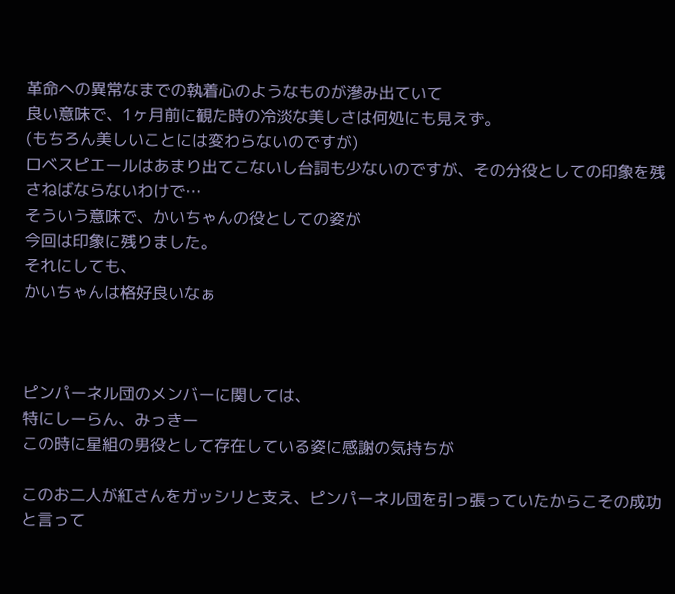革命への異常なまでの執着心のようなものが滲み出ていて
良い意味で、1ヶ月前に観た時の冷淡な美しさは何処にも見えず。
(もちろん美しいことには変わらないのですが)
ロベスピエールはあまり出てこないし台詞も少ないのですが、その分役としての印象を残さねばならないわけで…
そういう意味で、かいちゃんの役としての姿が
今回は印象に残りました。
それにしても、
かいちゃんは格好良いなぁ



ピンパーネル団のメンバーに関しては、
特にしーらん、みっきー
この時に星組の男役として存在している姿に感謝の気持ちが

このお二人が紅さんをガッシリと支え、ピンパーネル団を引っ張っていたからこその成功と言って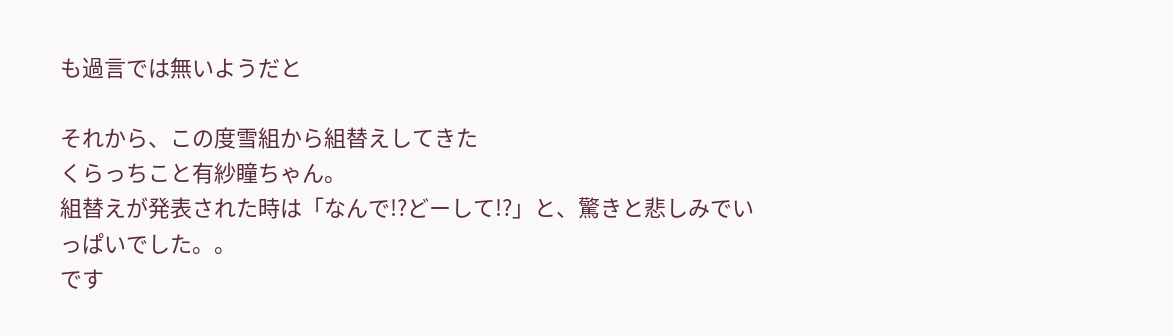も過言では無いようだと

それから、この度雪組から組替えしてきた
くらっちこと有紗瞳ちゃん。
組替えが発表された時は「なんで!?どーして!?」と、驚きと悲しみでいっぱいでした。。
です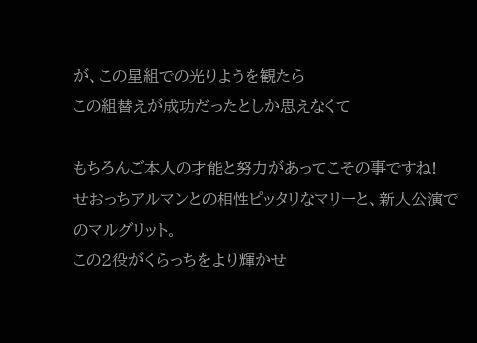が、この星組での光りようを観たら
この組替えが成功だったとしか思えなくて

もちろんご本人の才能と努力があってこその事ですね!
せおっちアルマンとの相性ピッタリなマリーと、新人公演でのマルグリット。
この2役がくらっちをより輝かせ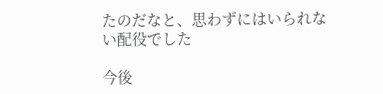たのだなと、思わずにはいられない配役でした

今後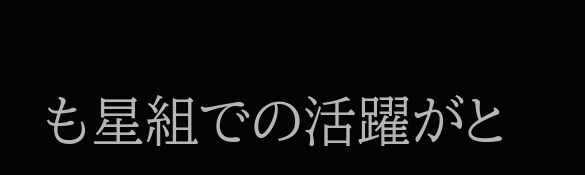も星組での活躍がと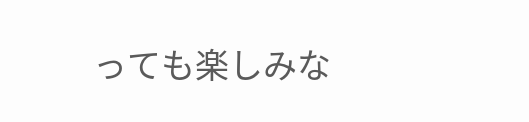っても楽しみな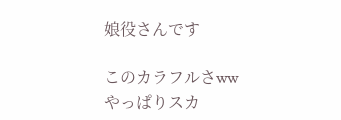娘役さんです

このカラフルさww
やっぱりスカ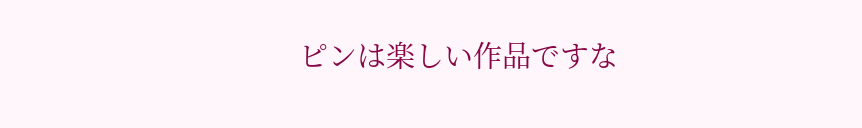ピンは楽しい作品ですな